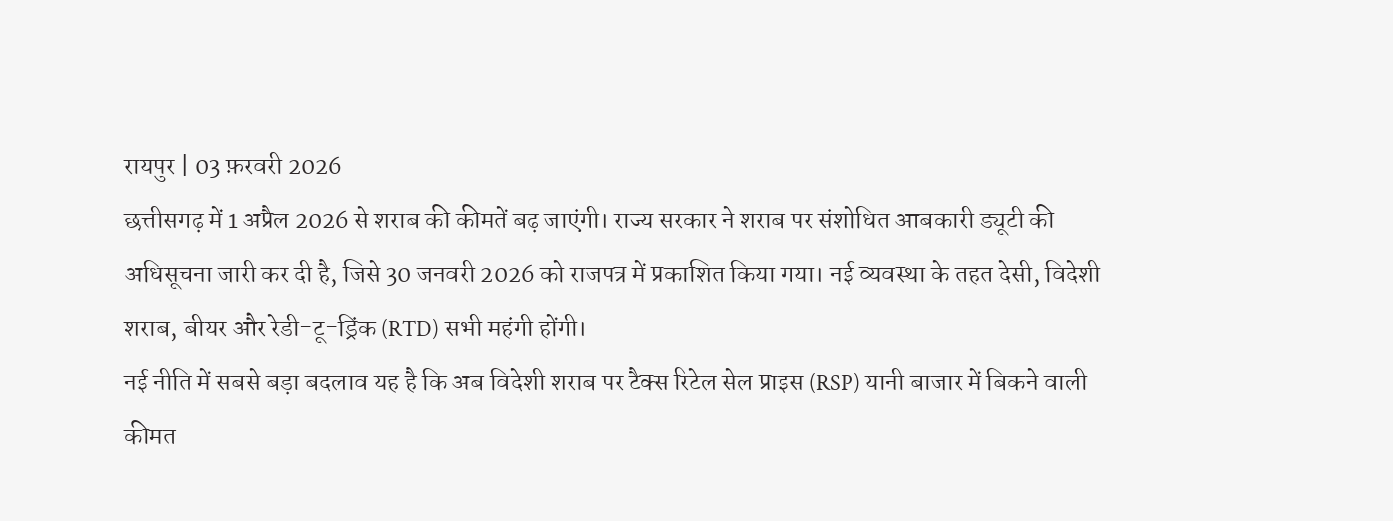रायपुर | 03 फ़रवरी 2026
छत्तीसगढ़ में 1 अप्रैल 2026 से शराब की कीमतें बढ़ जाएंगी। राज्य सरकार ने शराब पर संशोधित आबकारी ड्यूटी की अधिसूचना जारी कर दी है, जिसे 30 जनवरी 2026 को राजपत्र में प्रकाशित किया गया। नई व्यवस्था के तहत देसी, विदेशी शराब, बीयर और रेडी-टू-ड्रिंक (RTD) सभी महंगी होंगी।
नई नीति में सबसे बड़ा बदलाव यह है कि अब विदेशी शराब पर टैक्स रिटेल सेल प्राइस (RSP) यानी बाजार में बिकने वाली कीमत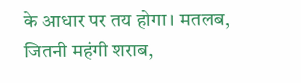के आधार पर तय होगा। मतलब, जितनी महंगी शराब,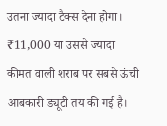उतना ज्यादा टैक्स देना होगा। ₹11,000 या उससे ज्यादा कीमत वाली शराब पर सबसे ऊंची आबकारी ड्यूटी तय की गई है।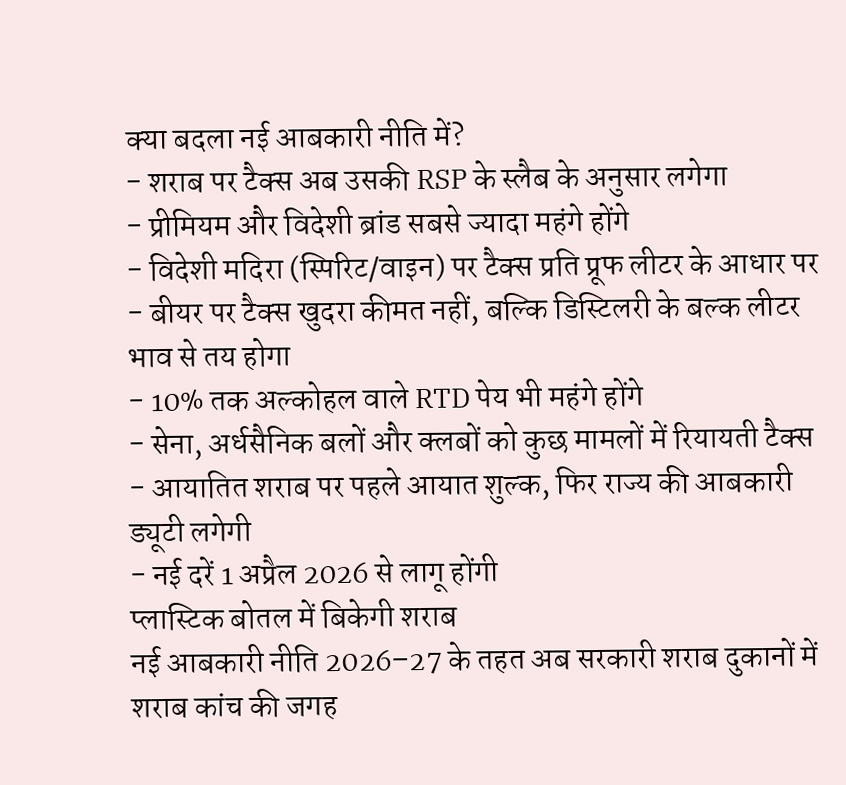क्या बदला नई आबकारी नीति में?
- शराब पर टैक्स अब उसकी RSP के स्लैब के अनुसार लगेगा
- प्रीमियम और विदेशी ब्रांड सबसे ज्यादा महंगे होंगे
- विदेशी मदिरा (स्पिरिट/वाइन) पर टैक्स प्रति प्रूफ लीटर के आधार पर
- बीयर पर टैक्स खुदरा कीमत नहीं, बल्कि डिस्टिलरी के बल्क लीटर भाव से तय होगा
- 10% तक अल्कोहल वाले RTD पेय भी महंगे होंगे
- सेना, अर्धसैनिक बलों और क्लबों को कुछ मामलों में रियायती टैक्स
- आयातित शराब पर पहले आयात शुल्क, फिर राज्य की आबकारी ड्यूटी लगेगी
- नई दरें 1 अप्रैल 2026 से लागू होंगी
प्लास्टिक बोतल में बिकेगी शराब
नई आबकारी नीति 2026–27 के तहत अब सरकारी शराब दुकानों में शराब कांच की जगह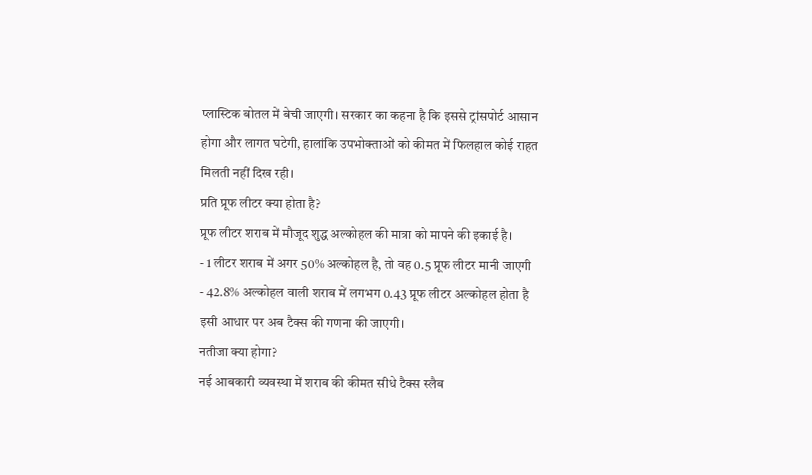प्लास्टिक बोतल में बेची जाएगी। सरकार का कहना है कि इससे ट्रांसपोर्ट आसान होगा और लागत घटेगी, हालांकि उपभोक्ताओं को कीमत में फिलहाल कोई राहत मिलती नहीं दिख रही।
प्रति प्रूफ लीटर क्या होता है?
प्रूफ लीटर शराब में मौजूद शुद्ध अल्कोहल की मात्रा को मापने की इकाई है।
- 1 लीटर शराब में अगर 50% अल्कोहल है, तो वह 0.5 प्रूफ लीटर मानी जाएगी
- 42.8% अल्कोहल वाली शराब में लगभग 0.43 प्रूफ लीटर अल्कोहल होता है
इसी आधार पर अब टैक्स की गणना की जाएगी।
नतीजा क्या होगा?
नई आबकारी व्यवस्था में शराब की कीमत सीधे टैक्स स्लैब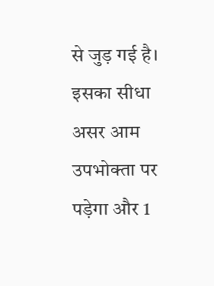से जुड़ गई है। इसका सीधा असर आम उपभोक्ता पर पड़ेगा और 1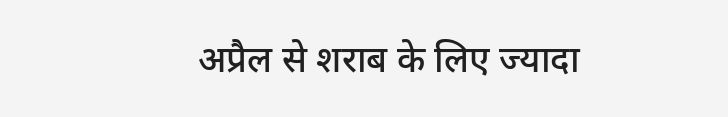अप्रैल से शराब के लिए ज्यादा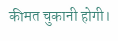कीमत चुकानी होगी।